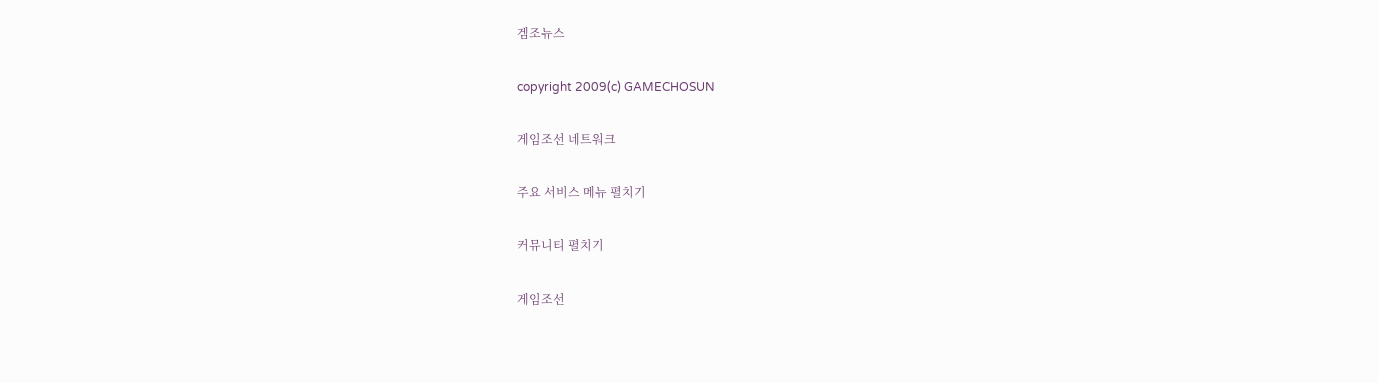겜조뉴스

copyright 2009(c) GAMECHOSUN

게임조선 네트워크

주요 서비스 메뉴 펼치기

커뮤니티 펼치기

게임조선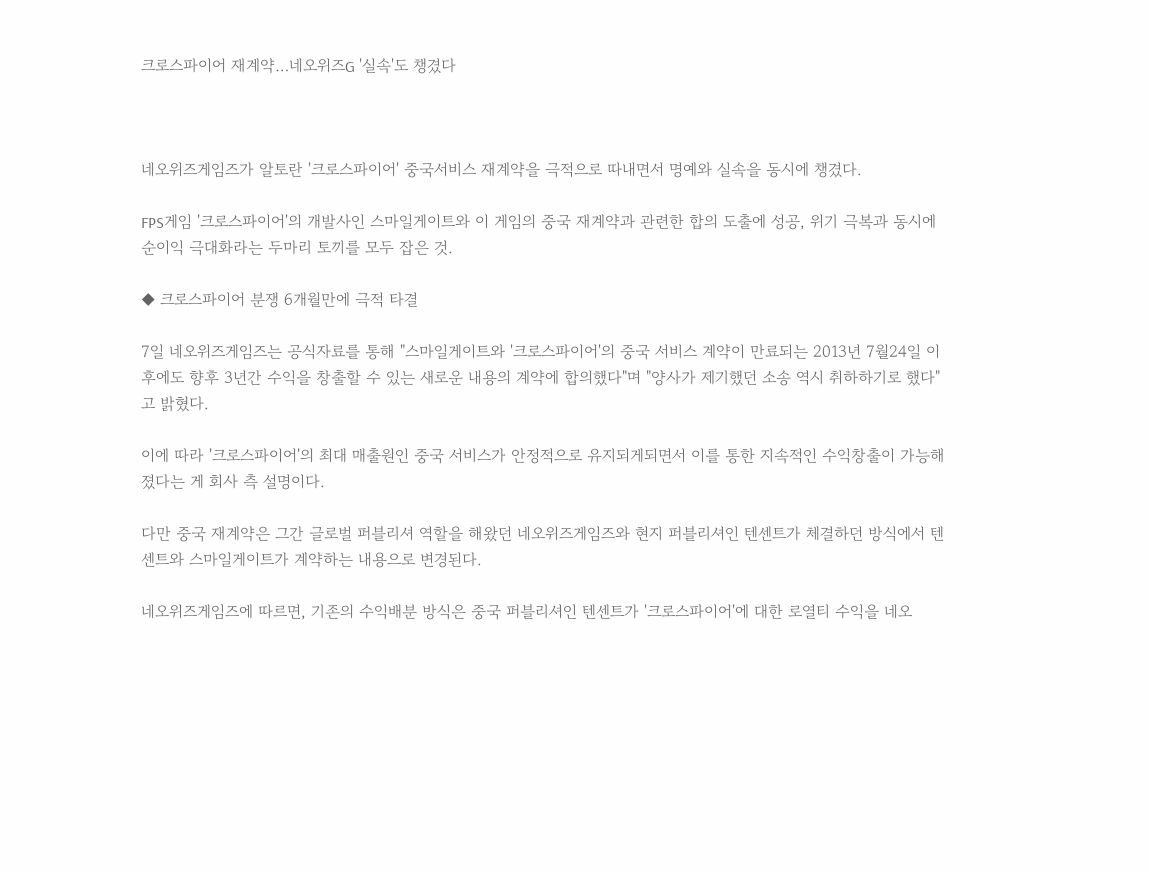크로스파이어 재계약…네오위즈G '실속'도 챙겼다



네오위즈게임즈가 알토란 '크로스파이어' 중국서비스 재계약을 극적으로 따내면서 명예와 실속을 동시에 챙겼다.

FPS게임 '크로스파이어'의 개발사인 스마일게이트와 이 게임의 중국 재계약과 관련한 합의 도출에 성공, 위기 극복과 동시에 순이익 극대화라는 두마리 토끼를 모두 잡은 것.

◆ 크로스파이어 분쟁 6개월만에 극적 타결

7일 네오위즈게임즈는 공식자료를 통해 "스마일게이트와 '크로스파이어'의 중국 서비스 계약이 만료되는 2013년 7월24일 이후에도 향후 3년간 수익을 창출할 수 있는 새로운 내용의 계약에 합의했다"며 "양사가 제기했던 소송 역시 취하하기로 했다"고 밝혔다.

이에 따라 '크로스파이어'의 최대 매출원인 중국 서비스가 안정적으로 유지되게되면서 이를 통한 지속적인 수익창출이 가능해졌다는 게 회사 측 설명이다.

다만 중국 재계약은 그간 글로벌 퍼블리셔 역할을 해왔던 네오위즈게임즈와 현지 퍼블리셔인 텐센트가 체결하던 방식에서 텐센트와 스마일게이트가 계약하는 내용으로 변경된다.

네오위즈게임즈에 따르면, 기존의 수익배분 방식은 중국 퍼블리셔인 텐센트가 '크로스파이어'에 대한 로열티 수익을 네오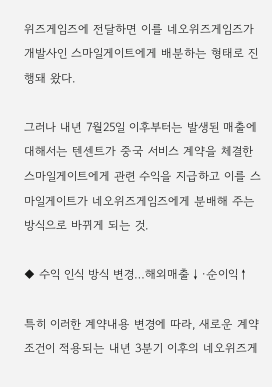위즈게임즈에 전달하면 이를 네오위즈게임즈가 개발사인 스마일게이트에게 배분하는 형태로 진행돼 왔다.

그러나 내년 7월25일 이후부터는 발생된 매출에 대해서는 텐센트가 중국 서비스 계약을 체결한 스마일게이트에게 관련 수익을 지급하고 이를 스마일게이트가 네오위즈게임즈에게 분배해 주는 방식으로 바뀌게 되는 것.

◆ 수익 인식 방식 변경…해외매출↓·순이익↑

특히 이러한 계약내용 변경에 따라, 새로운 계약조건이 적용되는 내년 3분기 이후의 네오위즈게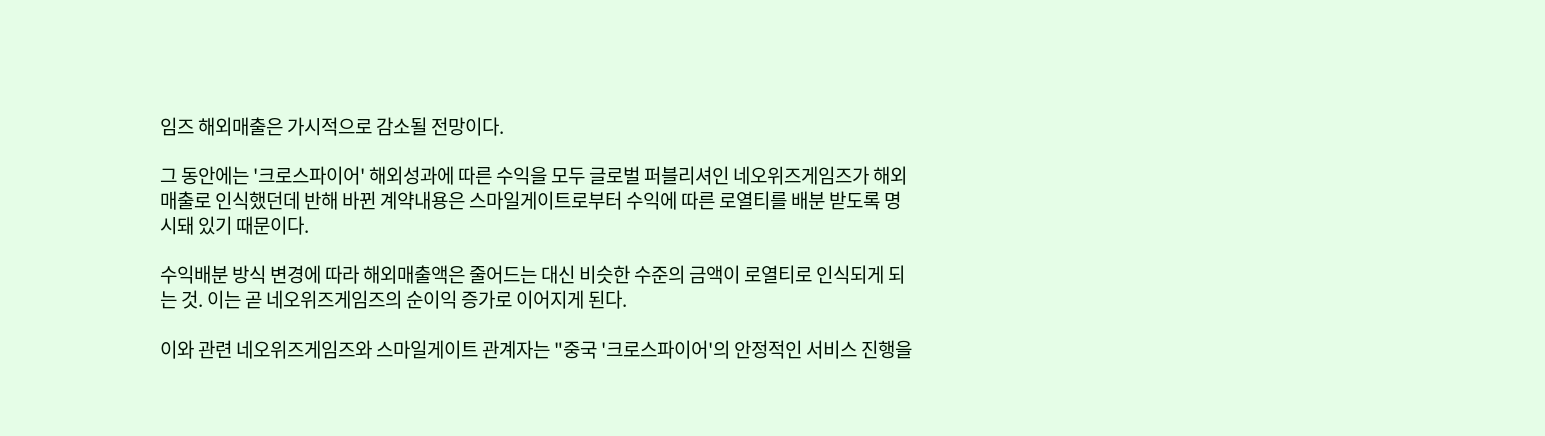임즈 해외매출은 가시적으로 감소될 전망이다.

그 동안에는 '크로스파이어' 해외성과에 따른 수익을 모두 글로벌 퍼블리셔인 네오위즈게임즈가 해외매출로 인식했던데 반해 바뀐 계약내용은 스마일게이트로부터 수익에 따른 로열티를 배분 받도록 명시돼 있기 때문이다.

수익배분 방식 변경에 따라 해외매출액은 줄어드는 대신 비슷한 수준의 금액이 로열티로 인식되게 되는 것. 이는 곧 네오위즈게임즈의 순이익 증가로 이어지게 된다.

이와 관련 네오위즈게임즈와 스마일게이트 관계자는 "중국 '크로스파이어'의 안정적인 서비스 진행을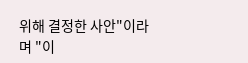위해 결정한 사안"이라며 "이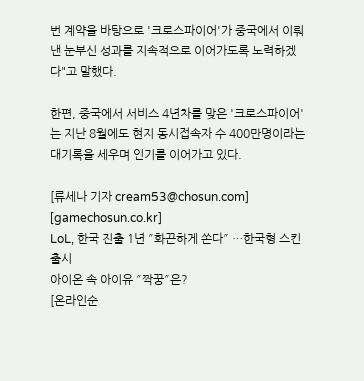번 계약을 바탕으로 '크로스파이어'가 중국에서 이뤄낸 눈부신 성과를 지속적으로 이어가도록 노력하겠다"고 말했다.

한편, 중국에서 서비스 4년차를 맞은 '크로스파이어'는 지난 8월에도 현지 동시접속자 수 400만명이라는 대기록을 세우며 인기를 이어가고 있다.

[류세나 기자 cream53@chosun.com] [gamechosun.co.kr]
LoL, 한국 진출 1년 ″화끈하게 쏜다″ …한국형 스킨 출시
아이온 속 아이유 ″짝꿍″은?
[온라인순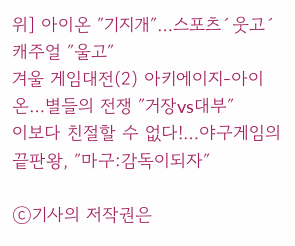위] 아이온 ″기지개″…스포츠´웃고´ 캐주얼 ″울고″
겨울 게임대전(2) 아키에이지-아이온…별들의 전쟁 ″거장vs대부″
이보다 친절할 수 없다!…야구게임의 끝판왕, ″마구:감독이되자″

ⓒ기사의 저작권은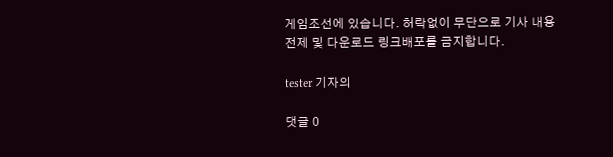게임조선에 있습니다. 허락없이 무단으로 기사 내용 전제 및 다운로드 링크배포를 금지합니다.

tester 기자의

댓글 0